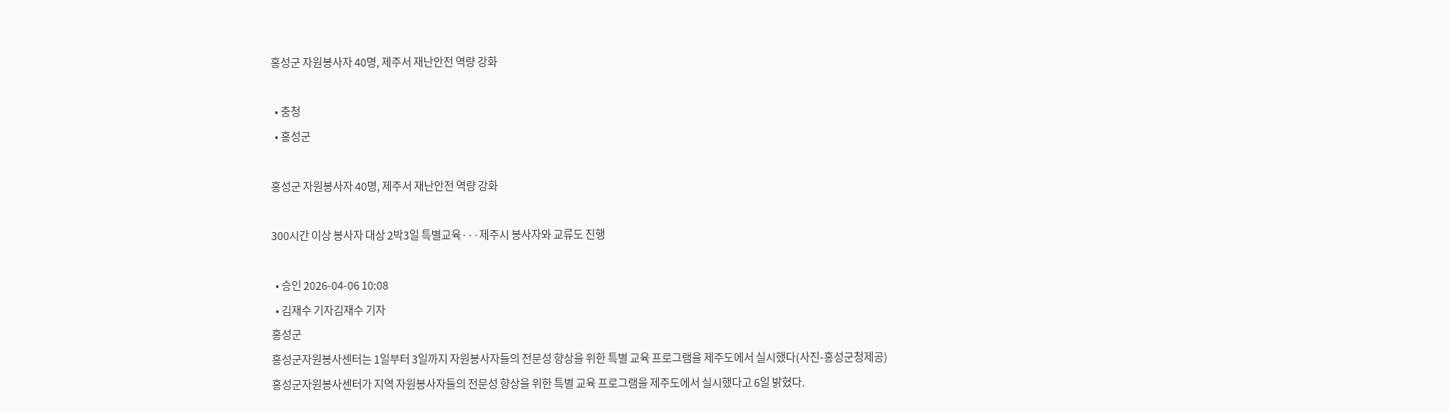홍성군 자원봉사자 40명, 제주서 재난안전 역량 강화

  • 충청
  • 홍성군

홍성군 자원봉사자 40명, 제주서 재난안전 역량 강화

300시간 이상 봉사자 대상 2박3일 특별교육···제주시 봉사자와 교류도 진행

  • 승인 2026-04-06 10:08
  • 김재수 기자김재수 기자
홍성군
홍성군자원봉사센터는 1일부터 3일까지 자원봉사자들의 전문성 향상을 위한 특별 교육 프로그램을 제주도에서 실시했다(사진-홍성군청제공)
홍성군자원봉사센터가 지역 자원봉사자들의 전문성 향상을 위한 특별 교육 프로그램을 제주도에서 실시했다고 6일 밝혔다.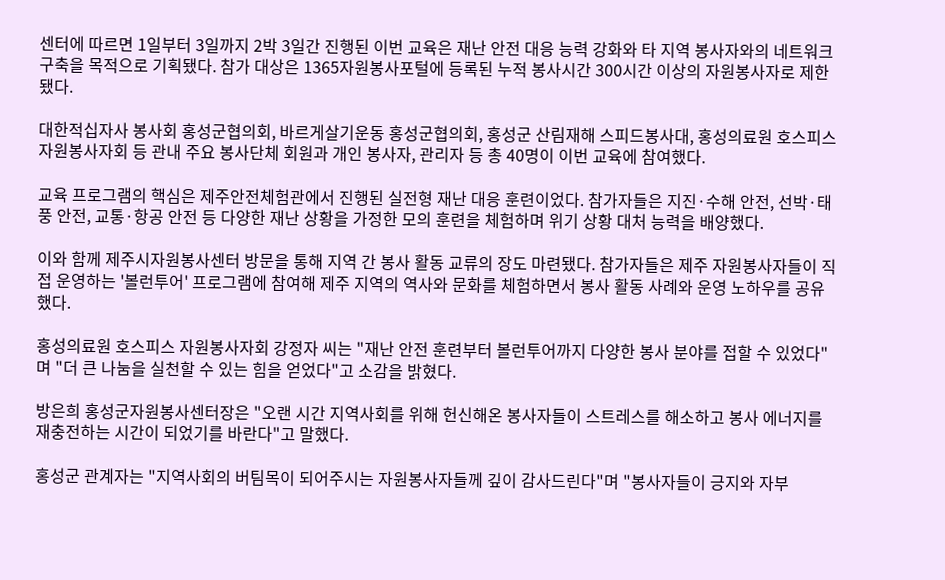센터에 따르면 1일부터 3일까지 2박 3일간 진행된 이번 교육은 재난 안전 대응 능력 강화와 타 지역 봉사자와의 네트워크 구축을 목적으로 기획됐다. 참가 대상은 1365자원봉사포털에 등록된 누적 봉사시간 300시간 이상의 자원봉사자로 제한됐다.

대한적십자사 봉사회 홍성군협의회, 바르게살기운동 홍성군협의회, 홍성군 산림재해 스피드봉사대, 홍성의료원 호스피스 자원봉사자회 등 관내 주요 봉사단체 회원과 개인 봉사자, 관리자 등 총 40명이 이번 교육에 참여했다.

교육 프로그램의 핵심은 제주안전체험관에서 진행된 실전형 재난 대응 훈련이었다. 참가자들은 지진·수해 안전, 선박·태풍 안전, 교통·항공 안전 등 다양한 재난 상황을 가정한 모의 훈련을 체험하며 위기 상황 대처 능력을 배양했다.

이와 함께 제주시자원봉사센터 방문을 통해 지역 간 봉사 활동 교류의 장도 마련됐다. 참가자들은 제주 자원봉사자들이 직접 운영하는 '볼런투어' 프로그램에 참여해 제주 지역의 역사와 문화를 체험하면서 봉사 활동 사례와 운영 노하우를 공유했다.

홍성의료원 호스피스 자원봉사자회 강정자 씨는 "재난 안전 훈련부터 볼런투어까지 다양한 봉사 분야를 접할 수 있었다"며 "더 큰 나눔을 실천할 수 있는 힘을 얻었다"고 소감을 밝혔다.

방은희 홍성군자원봉사센터장은 "오랜 시간 지역사회를 위해 헌신해온 봉사자들이 스트레스를 해소하고 봉사 에너지를 재충전하는 시간이 되었기를 바란다"고 말했다.

홍성군 관계자는 "지역사회의 버팀목이 되어주시는 자원봉사자들께 깊이 감사드린다"며 "봉사자들이 긍지와 자부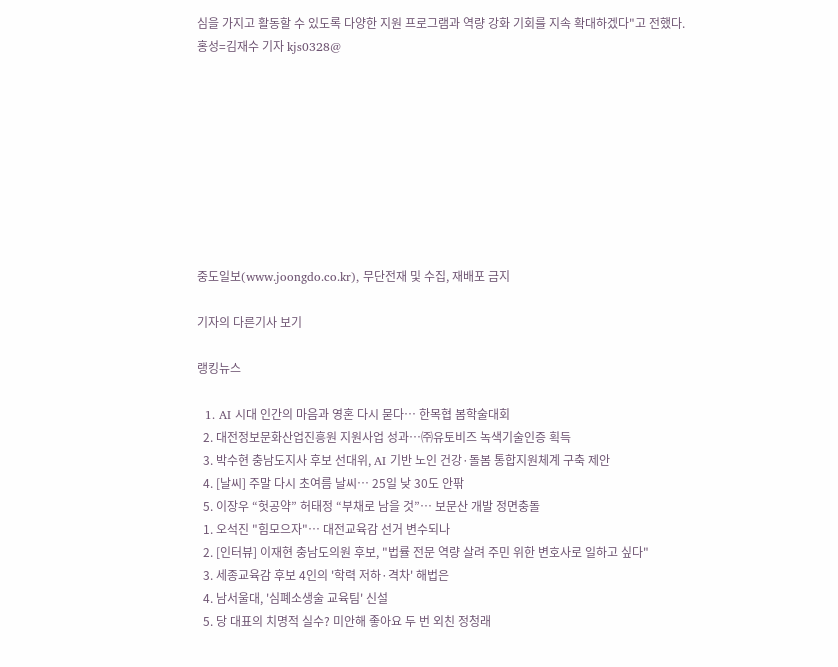심을 가지고 활동할 수 있도록 다양한 지원 프로그램과 역량 강화 기회를 지속 확대하겠다"고 전했다.
홍성=김재수 기자 kjs0328@









중도일보(www.joongdo.co.kr), 무단전재 및 수집, 재배포 금지

기자의 다른기사 보기

랭킹뉴스

  1. AI 시대 인간의 마음과 영혼 다시 묻다… 한목협 봄학술대회
  2. 대전정보문화산업진흥원 지원사업 성과…㈜유토비즈 녹색기술인증 획득
  3. 박수현 충남도지사 후보 선대위, AI 기반 노인 건강·돌봄 통합지원체계 구축 제안
  4. [날씨] 주말 다시 초여름 날씨… 25일 낮 30도 안팎
  5. 이장우 “헛공약” 허태정 “부채로 남을 것”… 보문산 개발 정면충돌
  1. 오석진 "힘모으자"… 대전교육감 선거 변수되나
  2. [인터뷰] 이재현 충남도의원 후보, "법률 전문 역량 살려 주민 위한 변호사로 일하고 싶다"
  3. 세종교육감 후보 4인의 '학력 저하·격차' 해법은
  4. 남서울대, '심폐소생술 교육팀' 신설
  5. 당 대표의 치명적 실수? 미안해 좋아요 두 번 외친 정청래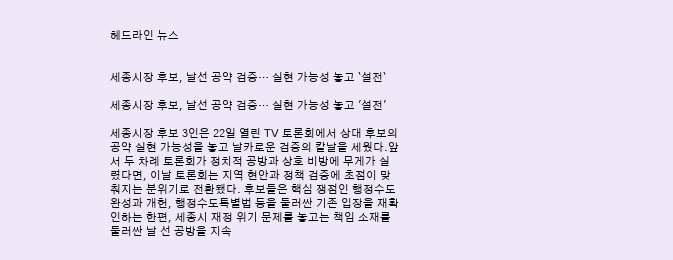헤드라인 뉴스


세종시장 후보, 날선 공약 검증… 실현 가능성 놓고 `설전`

세종시장 후보, 날선 공약 검증… 실현 가능성 놓고 '설전'

세종시장 후보 3인은 22일 열린 TV 토론회에서 상대 후보의 공약 실현 가능성을 놓고 날카로운 검증의 칼날을 세웠다.앞서 두 차례 토론회가 정치적 공방과 상호 비방에 무게가 실렸다면, 이날 토론회는 지역 현안과 정책 검증에 초점이 맞춰지는 분위기로 전환됐다. 후보들은 핵심 쟁점인 행정수도 완성과 개헌, 행정수도특별법 등을 둘러싼 기존 입장을 재확인하는 한편, 세종시 재정 위기 문제를 놓고는 책임 소재를 둘러싼 날 선 공방을 지속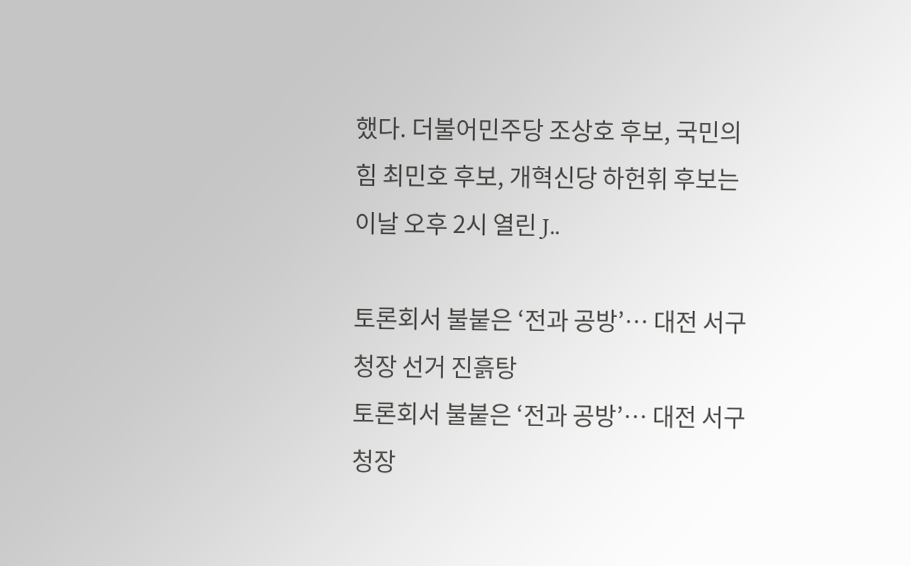했다. 더불어민주당 조상호 후보, 국민의힘 최민호 후보, 개혁신당 하헌휘 후보는 이날 오후 2시 열린 J..

토론회서 불붙은 ‘전과 공방’… 대전 서구청장 선거 진흙탕
토론회서 불붙은 ‘전과 공방’… 대전 서구청장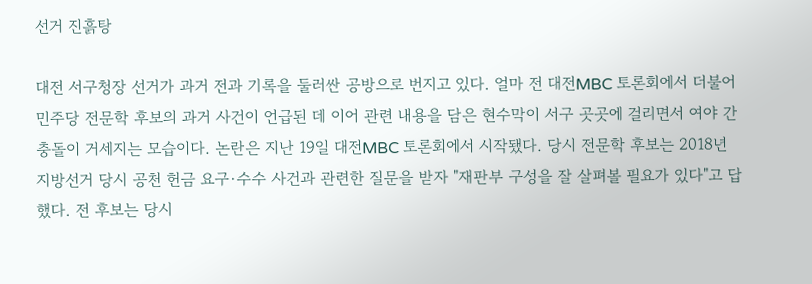선거 진흙탕

대전 서구청장 선거가 과거 전과 기록을 둘러싼 공방으로 번지고 있다. 얼마 전 대전MBC 토론회에서 더불어민주당 전문학 후보의 과거 사건이 언급된 데 이어 관련 내용을 담은 현수막이 서구 곳곳에 걸리면서 여야 간 충돌이 거세지는 모습이다. 논란은 지난 19일 대전MBC 토론회에서 시작됐다. 당시 전문학 후보는 2018년 지방선거 당시 공천 헌금 요구·수수 사건과 관련한 질문을 받자 "재판부 구성을 잘 살펴볼 필요가 있다"고 답했다. 전 후보는 당시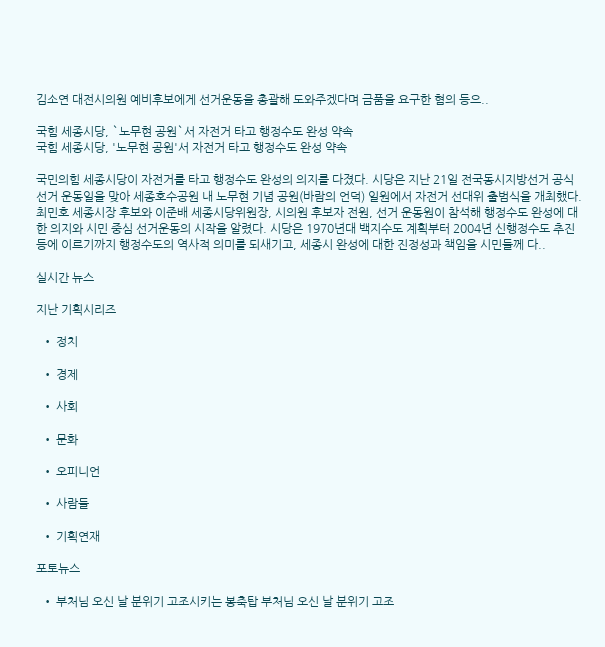김소연 대전시의원 예비후보에게 선거운동을 총괄해 도와주겠다며 금품을 요구한 혐의 등으..

국힘 세종시당, `노무현 공원`서 자전거 타고 행정수도 완성 약속
국힘 세종시당, '노무현 공원'서 자전거 타고 행정수도 완성 약속

국민의힘 세종시당이 자전거를 타고 행정수도 완성의 의지를 다졌다. 시당은 지난 21일 전국동시지방선거 공식 선거 운동일을 맞아 세종호수공원 내 노무현 기념 공원(바람의 언덕) 일원에서 자전거 선대위 출범식을 개최했다. 최민호 세종시장 후보와 이준배 세종시당위원장, 시의원 후보자 전원, 선거 운동원이 참석해 행정수도 완성에 대한 의지와 시민 중심 선거운동의 시작을 알렸다. 시당은 1970년대 백지수도 계획부터 2004년 신행정수도 추진 등에 이르기까지 행정수도의 역사적 의미를 되새기고, 세종시 완성에 대한 진정성과 책임을 시민들께 다..

실시간 뉴스

지난 기획시리즈

  • 정치

  • 경제

  • 사회

  • 문화

  • 오피니언

  • 사람들

  • 기획연재

포토뉴스

  • 부처님 오신 날 분위기 고조시키는 봉축탑 부처님 오신 날 분위기 고조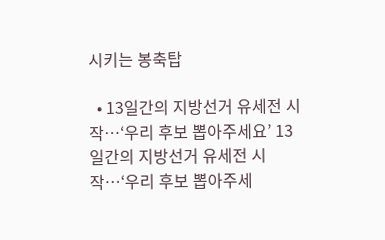시키는 봉축탑

  • 13일간의 지방선거 유세전 시작…‘우리 후보 뽑아주세요’ 13일간의 지방선거 유세전 시작…‘우리 후보 뽑아주세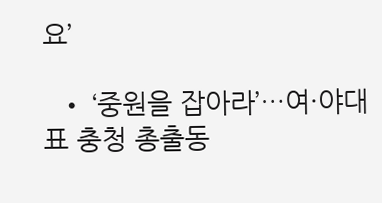요’

  • ‘중원을 잡아라’…여·야대표 충청 총출동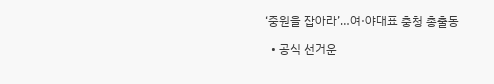‘중원을 잡아라’…여·야대표 충청 총출동

  • 공식 선거운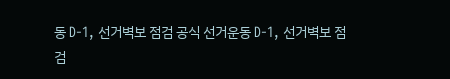동 D-1, 선거벽보 점검 공식 선거운동 D-1, 선거벽보 점검